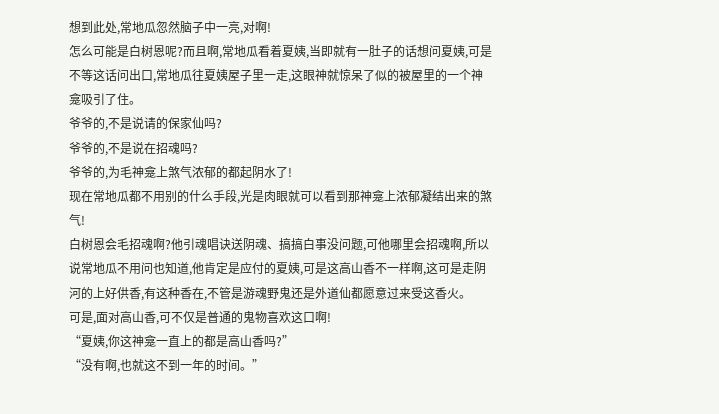想到此处,常地瓜忽然脑子中一亮,对啊!
怎么可能是白树恩呢?而且啊,常地瓜看着夏姨,当即就有一肚子的话想问夏姨,可是不等这话问出口,常地瓜往夏姨屋子里一走,这眼神就惊呆了似的被屋里的一个神龛吸引了住。
爷爷的,不是说请的保家仙吗?
爷爷的,不是说在招魂吗?
爷爷的,为毛神龛上煞气浓郁的都起阴水了!
现在常地瓜都不用别的什么手段,光是肉眼就可以看到那神龛上浓郁凝结出来的煞气!
白树恩会毛招魂啊?他引魂唱诀送阴魂、搞搞白事没问题,可他哪里会招魂啊,所以说常地瓜不用问也知道,他肯定是应付的夏姨,可是这高山香不一样啊,这可是走阴河的上好供香,有这种香在,不管是游魂野鬼还是外道仙都愿意过来受这香火。
可是,面对高山香,可不仅是普通的鬼物喜欢这口啊!
“夏姨,你这神龛一直上的都是高山香吗?”
“没有啊,也就这不到一年的时间。”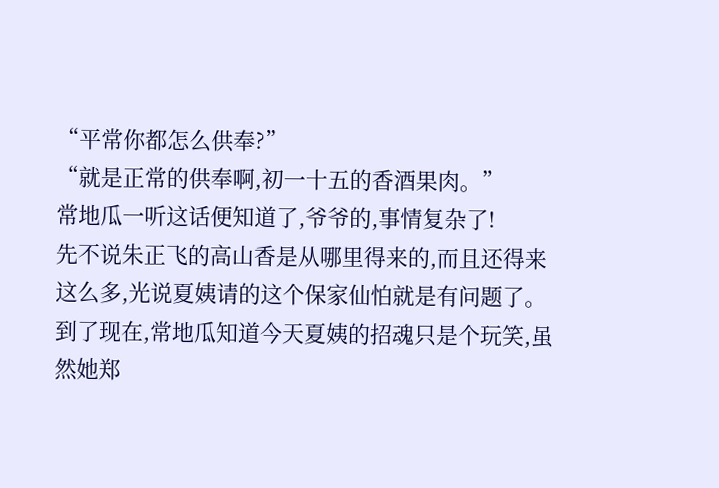“平常你都怎么供奉?”
“就是正常的供奉啊,初一十五的香酒果肉。”
常地瓜一听这话便知道了,爷爷的,事情复杂了!
先不说朱正飞的高山香是从哪里得来的,而且还得来这么多,光说夏姨请的这个保家仙怕就是有问题了。
到了现在,常地瓜知道今天夏姨的招魂只是个玩笑,虽然她郑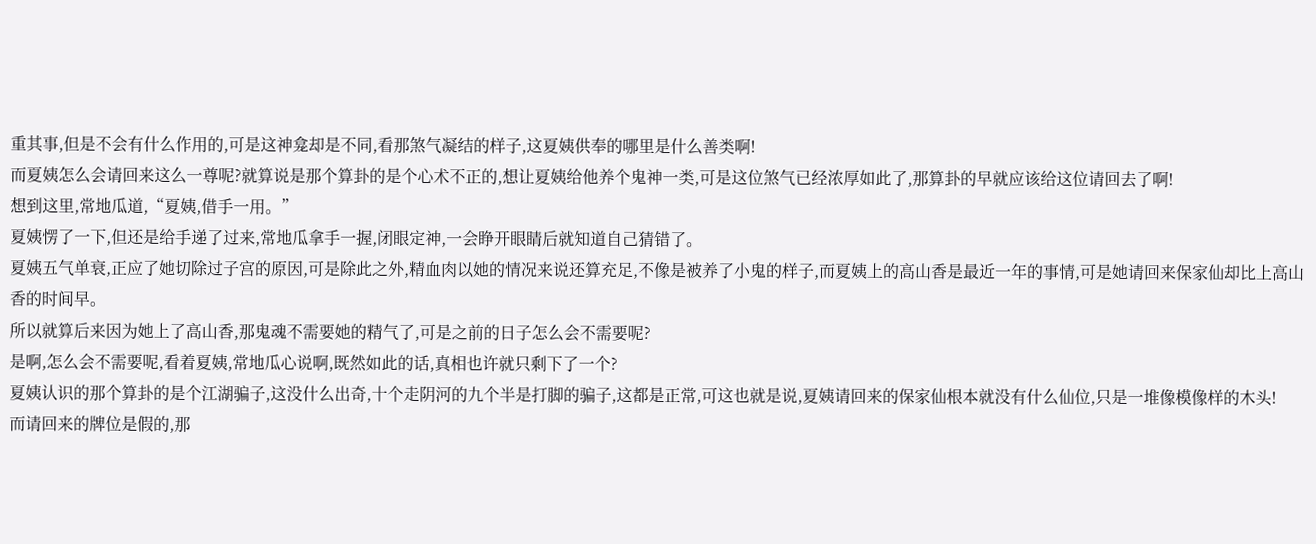重其事,但是不会有什么作用的,可是这神龛却是不同,看那煞气凝结的样子,这夏姨供奉的哪里是什么善类啊!
而夏姨怎么会请回来这么一尊呢?就算说是那个算卦的是个心术不正的,想让夏姨给他养个鬼神一类,可是这位煞气已经浓厚如此了,那算卦的早就应该给这位请回去了啊!
想到这里,常地瓜道,“夏姨,借手一用。”
夏姨愣了一下,但还是给手递了过来,常地瓜拿手一握,闭眼定神,一会睁开眼睛后就知道自己猜错了。
夏姨五气单衰,正应了她切除过子宫的原因,可是除此之外,精血肉以她的情况来说还算充足,不像是被养了小鬼的样子,而夏姨上的高山香是最近一年的事情,可是她请回来保家仙却比上高山香的时间早。
所以就算后来因为她上了高山香,那鬼魂不需要她的精气了,可是之前的日子怎么会不需要呢?
是啊,怎么会不需要呢,看着夏姨,常地瓜心说啊,既然如此的话,真相也许就只剩下了一个?
夏姨认识的那个算卦的是个江湖骗子,这没什么出奇,十个走阴河的九个半是打脚的骗子,这都是正常,可这也就是说,夏姨请回来的保家仙根本就没有什么仙位,只是一堆像模像样的木头!
而请回来的牌位是假的,那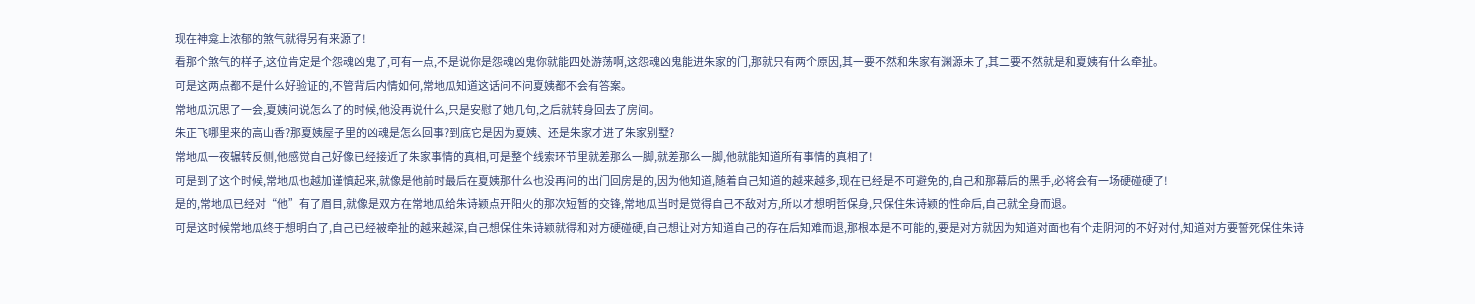现在神龛上浓郁的煞气就得另有来源了!
看那个煞气的样子,这位肯定是个怨魂凶鬼了,可有一点,不是说你是怨魂凶鬼你就能四处游荡啊,这怨魂凶鬼能进朱家的门,那就只有两个原因,其一要不然和朱家有渊源未了,其二要不然就是和夏姨有什么牵扯。
可是这两点都不是什么好验证的,不管背后内情如何,常地瓜知道这话问不问夏姨都不会有答案。
常地瓜沉思了一会,夏姨问说怎么了的时候,他没再说什么,只是安慰了她几句,之后就转身回去了房间。
朱正飞哪里来的高山香?那夏姨屋子里的凶魂是怎么回事?到底它是因为夏姨、还是朱家才进了朱家别墅?
常地瓜一夜辗转反侧,他感觉自己好像已经接近了朱家事情的真相,可是整个线索环节里就差那么一脚,就差那么一脚,他就能知道所有事情的真相了!
可是到了这个时候,常地瓜也越加谨慎起来,就像是他前时最后在夏姨那什么也没再问的出门回房是的,因为他知道,随着自己知道的越来越多,现在已经是不可避免的,自己和那幕后的黑手,必将会有一场硬碰硬了!
是的,常地瓜已经对“他”有了眉目,就像是双方在常地瓜给朱诗颖点开阳火的那次短暂的交锋,常地瓜当时是觉得自己不敌对方,所以才想明哲保身,只保住朱诗颖的性命后,自己就全身而退。
可是这时候常地瓜终于想明白了,自己已经被牵扯的越来越深,自己想保住朱诗颖就得和对方硬碰硬,自己想让对方知道自己的存在后知难而退,那根本是不可能的,要是对方就因为知道对面也有个走阴河的不好对付,知道对方要誓死保住朱诗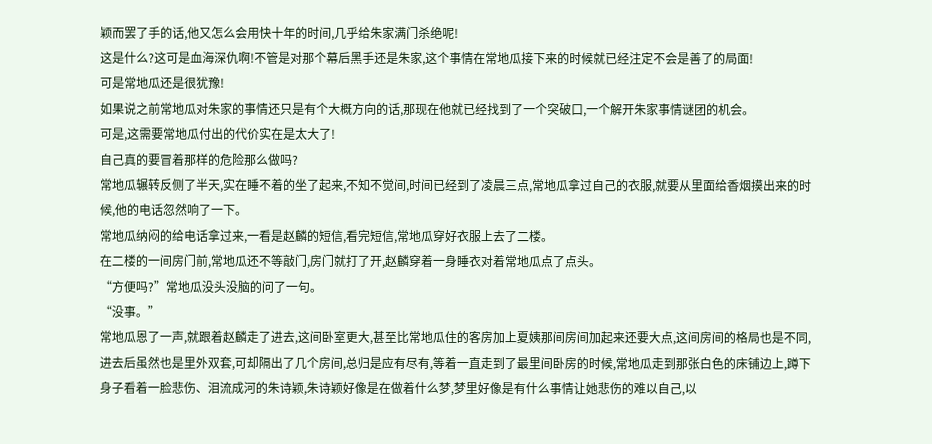颖而罢了手的话,他又怎么会用快十年的时间,几乎给朱家满门杀绝呢!
这是什么?这可是血海深仇啊!不管是对那个幕后黑手还是朱家,这个事情在常地瓜接下来的时候就已经注定不会是善了的局面!
可是常地瓜还是很犹豫!
如果说之前常地瓜对朱家的事情还只是有个大概方向的话,那现在他就已经找到了一个突破口,一个解开朱家事情谜团的机会。
可是,这需要常地瓜付出的代价实在是太大了!
自己真的要冒着那样的危险那么做吗?
常地瓜辗转反侧了半天,实在睡不着的坐了起来,不知不觉间,时间已经到了凌晨三点,常地瓜拿过自己的衣服,就要从里面给香烟摸出来的时候,他的电话忽然响了一下。
常地瓜纳闷的给电话拿过来,一看是赵麟的短信,看完短信,常地瓜穿好衣服上去了二楼。
在二楼的一间房门前,常地瓜还不等敲门,房门就打了开,赵麟穿着一身睡衣对着常地瓜点了点头。
“方便吗?”常地瓜没头没脑的问了一句。
“没事。”
常地瓜恩了一声,就跟着赵麟走了进去,这间卧室更大,甚至比常地瓜住的客房加上夏姨那间房间加起来还要大点,这间房间的格局也是不同,进去后虽然也是里外双套,可却隔出了几个房间,总归是应有尽有,等着一直走到了最里间卧房的时候,常地瓜走到那张白色的床铺边上,蹲下身子看着一脸悲伤、泪流成河的朱诗颖,朱诗颖好像是在做着什么梦,梦里好像是有什么事情让她悲伤的难以自己,以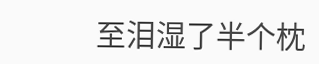至泪湿了半个枕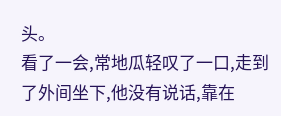头。
看了一会,常地瓜轻叹了一口,走到了外间坐下,他没有说话,靠在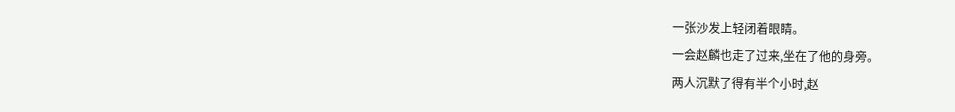一张沙发上轻闭着眼睛。
一会赵麟也走了过来,坐在了他的身旁。
两人沉默了得有半个小时,赵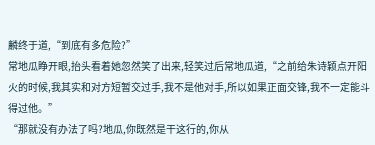麟终于道,“到底有多危险?”
常地瓜睁开眼,抬头看着她忽然笑了出来,轻笑过后常地瓜道,“之前给朱诗颖点开阳火的时候,我其实和对方短暂交过手,我不是他对手,所以如果正面交锋,我不一定能斗得过他。”
“那就没有办法了吗?地瓜,你既然是干这行的,你从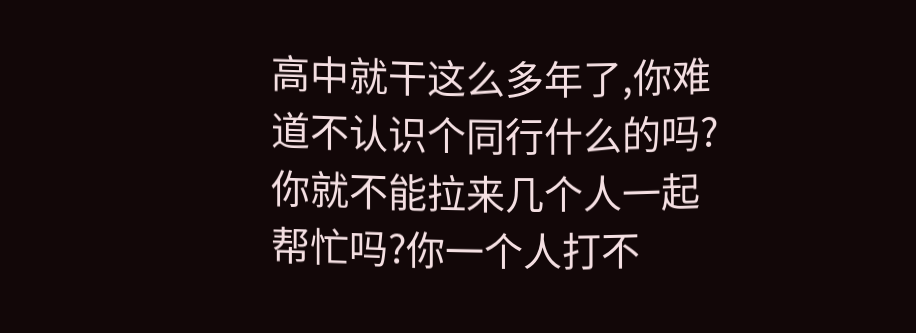高中就干这么多年了,你难道不认识个同行什么的吗?你就不能拉来几个人一起帮忙吗?你一个人打不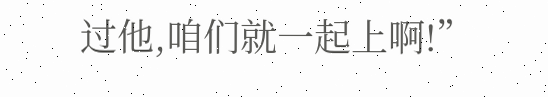过他,咱们就一起上啊!”